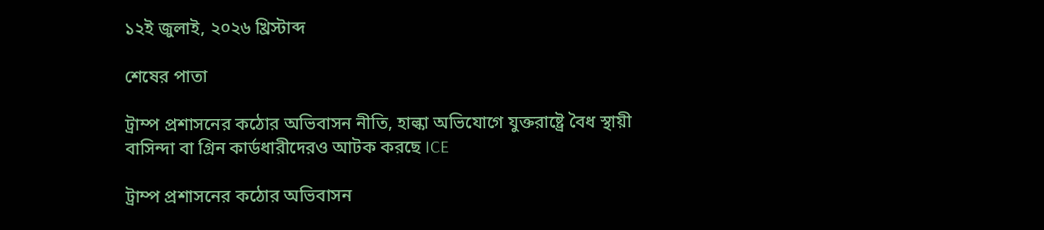১২ই জুলাই, ২০২৬ খ্রিস্টাব্দ

শেষের পাতা

ট্রাম্প প্রশাসনের কঠোর অভিবাসন নীতি, হাল্কা অভিযোগে যুক্তরাষ্ট্রে বৈধ স্থায়ী বাসিন্দা বা গ্রিন কার্ডধারীদেরও আটক করছে ICE

ট্রাম্প প্রশাসনের কঠোর অভিবাসন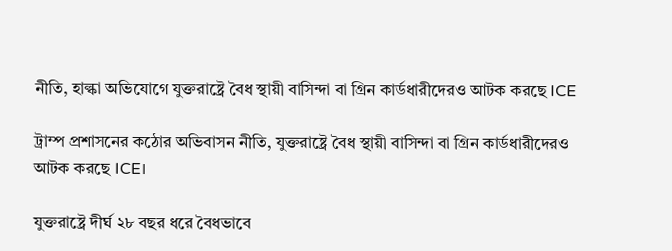নীতি, হাল্কা অভিযোগে যুক্তরাষ্ট্রে বৈধ স্থায়ী বাসিন্দা বা গ্রিন কার্ডধারীদেরও আটক করছে ICE

ট্রাম্প প্রশাসনের কঠোর অভিবাসন নীতি, যুক্তরাষ্ট্রে বৈধ স্থায়ী বাসিন্দা বা গ্রিন কার্ডধারীদেরও আটক করছে ICE।

যুক্তরাষ্ট্রে দীর্ঘ ২৮ বছর ধরে বৈধভাবে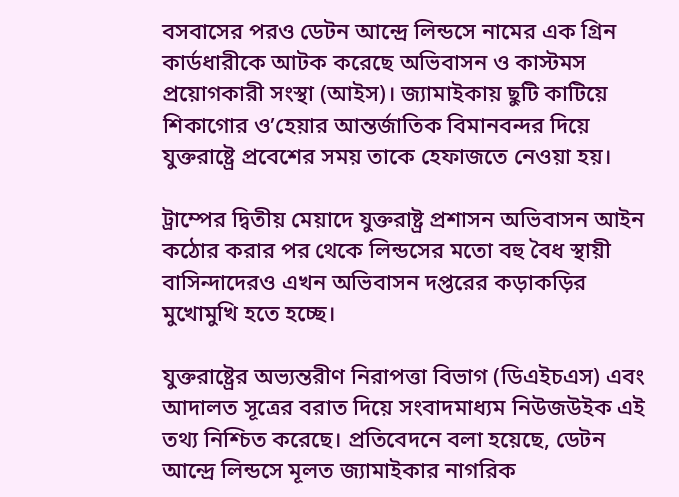বসবাসের পরও ডেটন আন্দ্রে লিন্ডসে নামের এক গ্রিন কার্ডধারীকে আটক করেছে অভিবাসন ও কাস্টমস প্রয়োগকারী সংস্থা (আইস)। জ্যামাইকায় ছুটি কাটিয়ে শিকাগোর ও’হেয়ার আন্তর্জাতিক বিমানবন্দর দিয়ে যুক্তরাষ্ট্রে প্রবেশের সময় তাকে হেফাজতে নেওয়া হয়।

ট্রাম্পের দ্বিতীয় মেয়াদে যুক্তরাষ্ট্র প্রশাসন অভিবাসন আইন কঠোর করার পর থেকে লিন্ডসের মতো বহু বৈধ স্থায়ী বাসিন্দাদেরও এখন অভিবাসন দপ্তরের কড়াকড়ির মুখোমুখি হতে হচ্ছে।

যুক্তরাষ্ট্রের অভ্যন্তরীণ নিরাপত্তা বিভাগ (ডিএইচএস) এবং আদালত সূত্রের বরাত দিয়ে সংবাদমাধ্যম নিউজউইক এই তথ্য নিশ্চিত করেছে। প্রতিবেদনে বলা হয়েছে, ডেটন আন্দ্রে লিন্ডসে মূলত জ্যামাইকার নাগরিক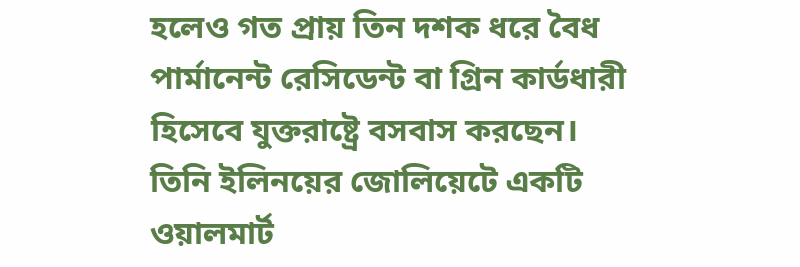হলেও গত প্রায় তিন দশক ধরে বৈধ পার্মানেন্ট রেসিডেন্ট বা গ্রিন কার্ডধারী হিসেবে যুক্তরাষ্ট্রে বসবাস করছেন। তিনি ইলিনয়ের জোলিয়েটে একটি ওয়ালমার্ট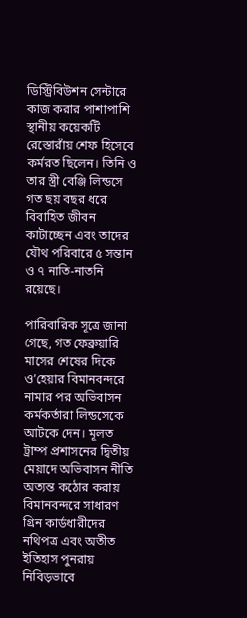ডিস্ট্রিবিউশন সেন্টারে কাজ করার পাশাপাশি স্থানীয় কয়েকটি রেস্তোরাঁয় শেফ হিসেবে কর্মরত ছিলেন। তিনি ও তার স্ত্রী বেঞ্জি লিন্ডসে গত ছয় বছর ধরে বিবাহিত জীবন কাটাচ্ছেন এবং তাদের যৌথ পরিবারে ৫ সন্তান ও ৭ নাতি-নাতনি রয়েছে।

পারিবারিক সূত্রে জানা গেছে, গত ফেব্রুয়ারি মাসের শেষের দিকে ও’হেয়ার বিমানবন্দরে নামার পর অভিবাসন কর্মকর্তারা লিন্ডসেকে আটকে দেন। মূলত ট্রাম্প প্রশাসনের দ্বিতীয় মেয়াদে অভিবাসন নীতি অত্যন্ত কঠোর করায় বিমানবন্দরে সাধারণ গ্রিন কার্ডধারীদের নথিপত্র এবং অতীত ইতিহাস পুনরায় নিবিড়ভাবে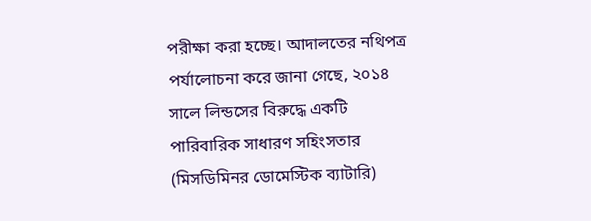পরীক্ষা করা হচ্ছে। আদালতের নথিপত্র পর্যালোচনা করে জানা গেছে, ২০১৪ সালে লিন্ডসের বিরুদ্ধে একটি পারিবারিক সাধারণ সহিংসতার (মিসডিমিনর ডোমেস্টিক ব্যাটারি)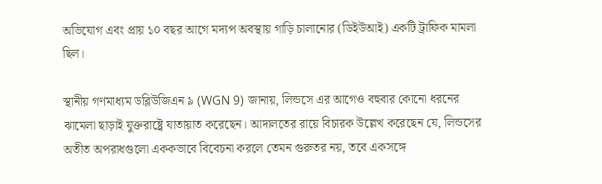অভিযোগ এবং প্রায় ১০ বছর আগে মদ্যপ অবস্থায় গাড়ি চালানোর (ডিইউআই) একটি ট্রাফিক মামলা ছিল।

স্থানীয় গণমাধ্যম ডব্লিউজিএন ৯ (WGN 9) জানায়, লিন্ডসে এর আগেও বহুবার কোনো ধরনের ঝামেলা ছাড়াই যুক্তরাষ্ট্রে যাতায়াত করেছেন। আদালতের রায়ে বিচারক উল্লেখ করেছেন যে, লিন্ডসের অতীত অপরাধগুলো এককভাবে বিবেচনা করলে তেমন গুরুতর নয়, তবে একসঙ্গে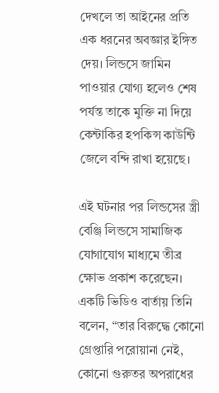দেখলে তা আইনের প্রতি এক ধরনের অবজ্ঞার ইঙ্গিত দেয়। লিন্ডসে জামিন পাওয়ার যোগ্য হলেও শেষ পর্যন্ত তাকে মুক্তি না দিয়ে কেন্টাকির হপকিন্স কাউন্টি জেলে বন্দি রাখা হয়েছে।

এই ঘটনার পর লিন্ডসের স্ত্রী বেঞ্জি লিন্ডসে সামাজিক যোগাযোগ মাধ্যমে তীব্র ক্ষোভ প্রকাশ করেছেন। একটি ভিডিও বার্তায় তিনি বলেন, “তার বিরুদ্ধে কোনো গ্রেপ্তারি পরোয়ানা নেই, কোনো গুরুতর অপরাধের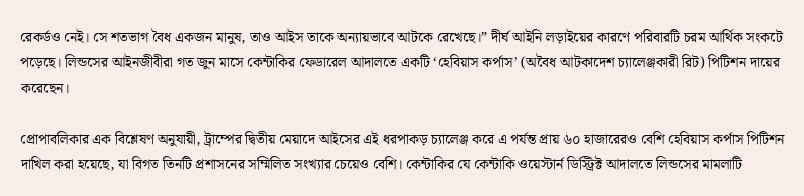রেকর্ডও নেই। সে শতভাগ বৈধ একজন মানুষ, তাও আইস তাকে অন্যায়ভাবে আটকে রেখেছে।” দীর্ঘ আইনি লড়াইয়ের কারণে পরিবারটি চরম আর্থিক সংকটে পড়েছে। লিন্ডসের আইনজীবীরা গত জুন মাসে কেন্টাকির ফেডারেল আদালতে একটি ‘হেবিয়াস কর্পাস’ (অবৈধ আটকাদেশ চ্যালেঞ্জকারী রিট) পিটিশন দায়ের করেছেন।

প্রোপাবলিকার এক বিশ্লেষণ অনুযায়ী, ট্রাম্পের দ্বিতীয় মেয়াদে আইসের এই ধরপাকড় চ্যালেঞ্জ করে এ পর্যন্ত প্রায় ৬০ হাজারেরও বেশি হেবিয়াস কর্পাস পিটিশন দাখিল করা হয়েছে, যা বিগত তিনটি প্রশাসনের সম্মিলিত সংখ্যার চেয়েও বেশি। কেন্টাকির যে কেন্টাকি ওয়েস্টার্ন ডিস্ট্রিক্ট আদালতে লিন্ডসের মামলাটি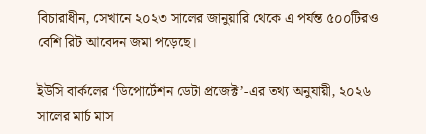বিচারাধীন, সেখানে ২০২৩ সালের জানুয়ারি থেকে এ পর্যন্ত ৫০০টিরও বেশি রিট আবেদন জমা পড়েছে।

ইউসি বার্কলের ‘ডিপোর্টেশন ডেটা প্রজেক্ট’-এর তথ্য অনুযায়ী, ২০২৬ সালের মার্চ মাস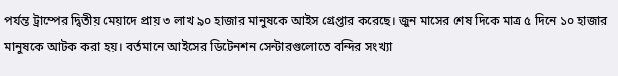পর্যন্ত ট্রাম্পের দ্বিতীয় মেয়াদে প্রায় ৩ লাখ ৯০ হাজার মানুষকে আইস গ্রেপ্তার করেছে। জুন মাসের শেষ দিকে মাত্র ৫ দিনে ১০ হাজার মানুষকে আটক করা হয়। বর্তমানে আইসের ডিটেনশন সেন্টারগুলোতে বন্দির সংখ্যা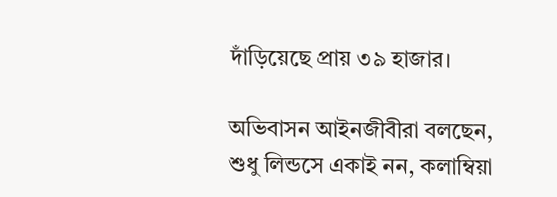দাঁড়িয়েছে প্রায় ৩৯ হাজার।

অভিবাসন আইনজীবীরা বলছেন, শুধু লিন্ডসে একাই নন, কলাম্বিয়া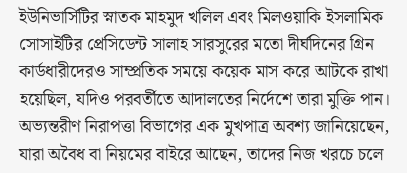ইউনিভার্সিটির স্নাতক মাহমুদ খলিল এবং মিলওয়াকি ইসলামিক সোসাইটির প্রেসিডেন্ট সালাহ সারসুরের মতো দীর্ঘদিনের গ্রিন কার্ডধারীদেরও সাম্প্রতিক সময়ে কয়েক মাস করে আটকে রাখা হয়েছিল, যদিও পরবর্তীতে আদালতের নির্দেশে তারা মুক্তি পান। অভ্যন্তরীণ নিরাপত্তা বিভাগের এক মুখপাত্র অবশ্য জানিয়েছেন, যারা অবৈধ বা নিয়মের বাইরে আছেন, তাদের নিজ খরচে চলে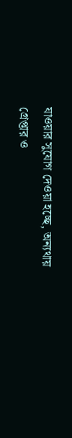যাওয়ার সুযোগ দেওয়া হচ্ছে, অন্যথায় গ্রেপ্তার ও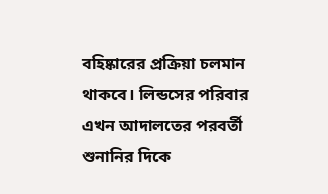বহিষ্কারের প্রক্রিয়া চলমান থাকবে। লিন্ডসের পরিবার এখন আদালতের পরবর্তী শুনানির দিকে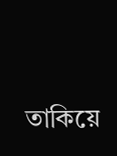তাকিয়ে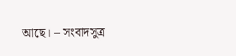আছে। – সংবাদসুত্র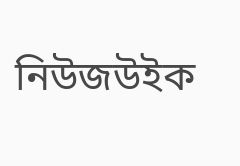নিউজউইক